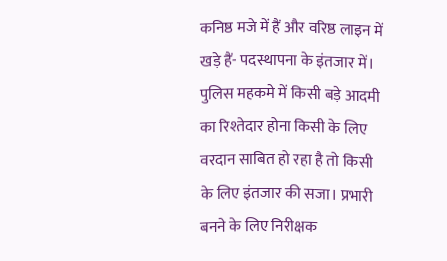कनिष्ठ मजे में हैं और वरिष्ठ लाइन में खड़े हैं- पदस्थापना के इंतजार में। पुलिस महकमे में किसी बड़े आदमी का रिश्तेदार होना किसी के लिए वरदान साबित हो रहा है तो किसी के लिए इंतजार की सजा। प्रभारी बनने के लिए निरीक्षक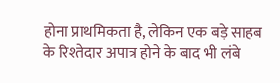होना प्राथमिकता है, लेकिन एक बड़े साहब के रिश्तेदार अपात्र होने के बाद भी लंबे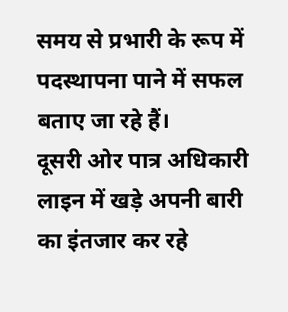समय से प्रभारी के रूप में पदस्थापना पाने में सफल बताए जा रहे हैं।
दूसरी ओर पात्र अधिकारी लाइन में खड़े अपनी बारी का इंतजार कर रहे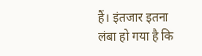हैं। इंतजार इतना लंबा हो गया है कि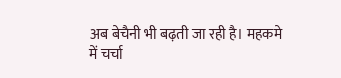अब बेचैनी भी बढ़ती जा रही है। महकमे में चर्चा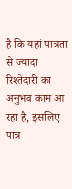है कि यहां पात्रता से ज्यादा रिश्तेदारी का अनुभव काम आ रहा है, इसलिए पात्र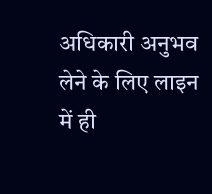अधिकारी अनुभव लेने के लिए लाइन में ही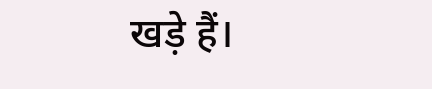खड़े हैं।